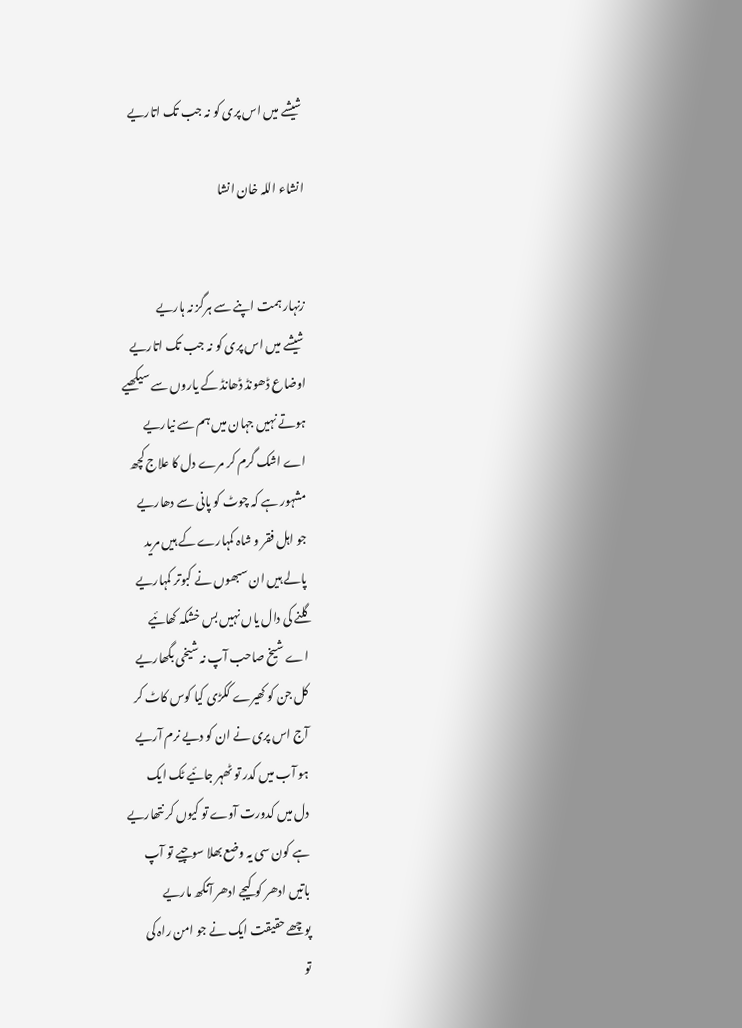شیشے میں اس پری کو نہ جب تک اتاریے

انشاء اللہ خان انشا


زنہار ہمت اپنے سے ہرگز نہ ہاریے
شیشے میں اس پری کو نہ جب تک اتاریے
اوضاع ڈھونڈ ڈھانڈ کے یاروں سے سیکھیے
ہوتے نہیں جہان میں ہم سے نیاریے
اے اشک گرم کر مرے دل کا علاج کچھ
مشہور ہے کہ چوٹ کو پانی سے دھاریے
جو اہل‌ فقر و شاہ کمہارے کے ہیں مرید
پالے ہیں ان سبھوں نے کبوتر کمہاریے
گلنے کی دال یاں نہیں بس خشکہ کھائیے
اے شیخ صاحب آپ نہ شیخی بگھاریے
کل جن کو کھیرے ککڑی کیا کوس کاٹ کر
آج اس پری نے ان کو دیے نرم آریے
ہو آب میں کدر تو ٹھہر جائیے ٹک ایک
دل میں کدورت آوے تو کیوں کر نتھاریے
ہے کون سی یہ وضع بھلا سوچیے تو آپ
باتیں ادھر کو کیجے ادھر آنکھ ماریے
پوچھے حقیقت ایک نے جو امن راہ کی
تو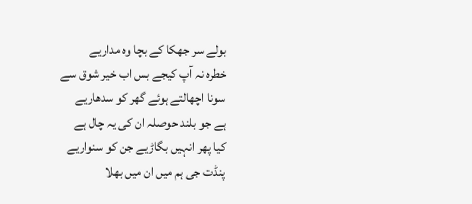بولے سر جھکا کے بچا وہ مداریے
خطرہ نہ آپ کیجے بس اب خیر شوق سے
سونا اچھالتے ہوئے گھر کو سدھاریے
ہے جو بلند حوصلہ ان کی یہ چال ہے
کیا پھر انہیں بگاڑیے جن کو سنواریے
پنڈت جی ہم میں ان میں بھلا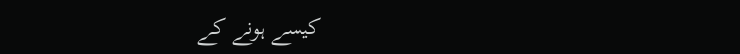کیسے ہونے کے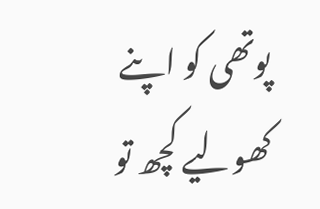پوتھی کو اپنے کھولیے کچھ تو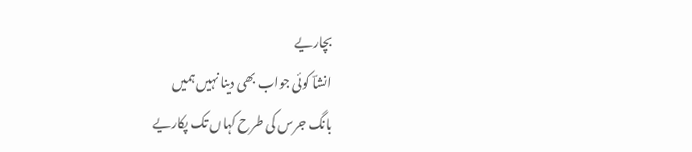بچاریے
انشاؔ کوئی جواب بھی دینا نہیں ہمیں
بانگ جرس کی طرح کہاں تک پکاریے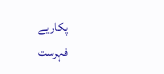پکاریے
فہرست